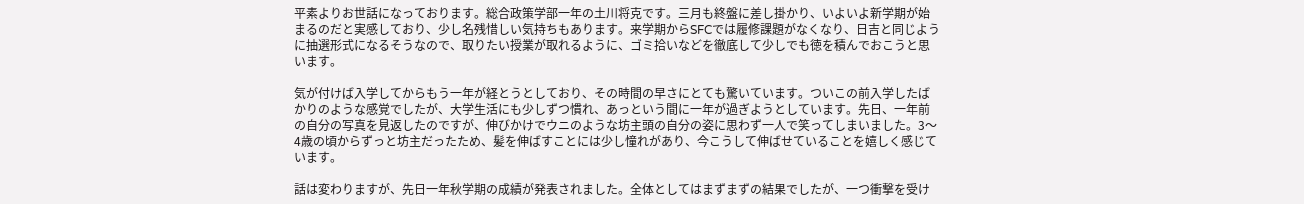平素よりお世話になっております。総合政策学部一年の土川将克です。三月も終盤に差し掛かり、いよいよ新学期が始まるのだと実感しており、少し名残惜しい気持ちもあります。来学期からSFCでは履修課題がなくなり、日吉と同じように抽選形式になるそうなので、取りたい授業が取れるように、ゴミ拾いなどを徹底して少しでも徳を積んでおこうと思います。

気が付けば入学してからもう一年が経とうとしており、その時間の早さにとても驚いています。ついこの前入学したばかりのような感覚でしたが、大学生活にも少しずつ慣れ、あっという間に一年が過ぎようとしています。先日、一年前の自分の写真を見返したのですが、伸びかけでウニのような坊主頭の自分の姿に思わず一人で笑ってしまいました。3〜4歳の頃からずっと坊主だったため、髪を伸ばすことには少し憧れがあり、今こうして伸ばせていることを嬉しく感じています。

話は変わりますが、先日一年秋学期の成績が発表されました。全体としてはまずまずの結果でしたが、一つ衝撃を受け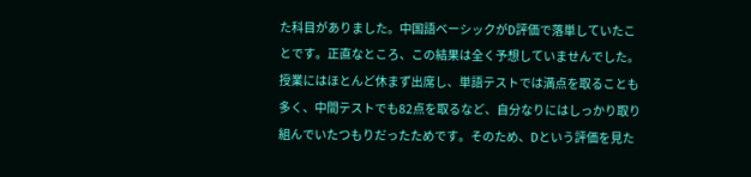た科目がありました。中国語ベーシックがD評価で落単していたことです。正直なところ、この結果は全く予想していませんでした。授業にはほとんど休まず出席し、単語テストでは満点を取ることも多く、中間テストでも82点を取るなど、自分なりにはしっかり取り組んでいたつもりだったためです。そのため、Dという評価を見た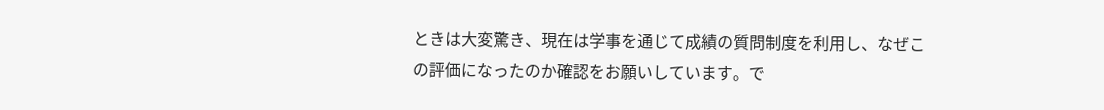ときは大変驚き、現在は学事を通じて成績の質問制度を利用し、なぜこの評価になったのか確認をお願いしています。で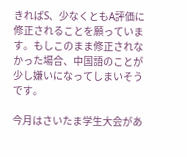きればS、少なくともA評価に修正されることを願っています。もしこのまま修正されなかった場合、中国語のことが少し嫌いになってしまいそうです。

今月はさいたま学生大会があ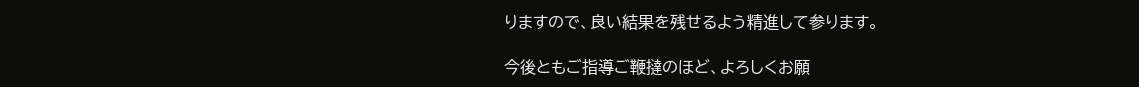りますので、良い結果を残せるよう精進して参ります。

今後ともご指導ご鞭撻のほど、よろしくお願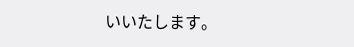いいたします。